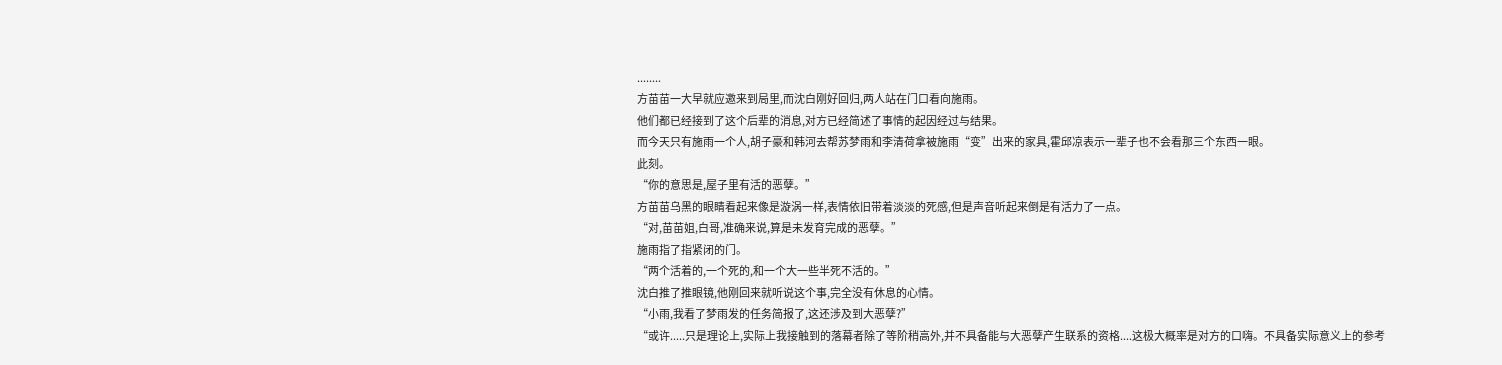........
方苗苗一大早就应邀来到局里,而沈白刚好回归,两人站在门口看向施雨。
他们都已经接到了这个后辈的消息,对方已经简述了事情的起因经过与结果。
而今天只有施雨一个人,胡子豪和韩河去帮苏梦雨和李清荷拿被施雨“变”出来的家具,霍邱凉表示一辈子也不会看那三个东西一眼。
此刻。
“你的意思是,屋子里有活的恶孽。”
方苗苗乌黑的眼睛看起来像是漩涡一样,表情依旧带着淡淡的死感,但是声音听起来倒是有活力了一点。
“对,苗苗姐,白哥,准确来说,算是未发育完成的恶孽。”
施雨指了指紧闭的门。
“两个活着的,一个死的,和一个大一些半死不活的。”
沈白推了推眼镜,他刚回来就听说这个事,完全没有休息的心情。
“小雨,我看了梦雨发的任务简报了,这还涉及到大恶孽?”
“或许.....只是理论上,实际上我接触到的落幕者除了等阶稍高外,并不具备能与大恶孽产生联系的资格....这极大概率是对方的口嗨。不具备实际意义上的参考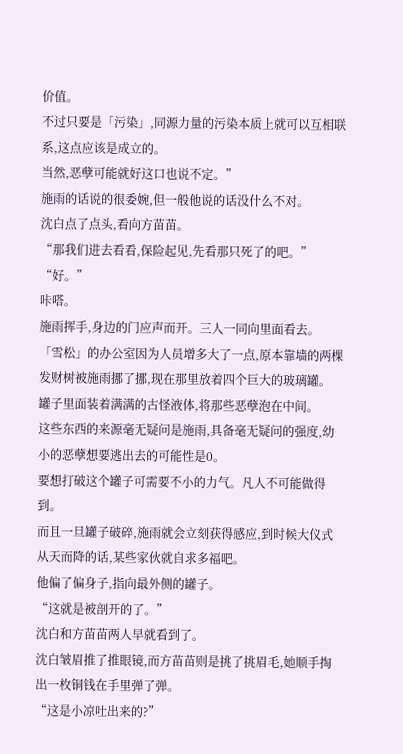价值。
不过只要是「污染」,同源力量的污染本质上就可以互相联系,这点应该是成立的。
当然,恶孽可能就好这口也说不定。”
施雨的话说的很委婉,但一般他说的话没什么不对。
沈白点了点头,看向方苗苗。
“那我们进去看看,保险起见,先看那只死了的吧。”
“好。”
咔嗒。
施雨挥手,身边的门应声而开。三人一同向里面看去。
「雪松」的办公室因为人员增多大了一点,原本靠墙的两棵发财树被施雨挪了挪,现在那里放着四个巨大的玻璃罐。
罐子里面装着满满的古怪液体,将那些恶孽泡在中间。
这些东西的来源毫无疑问是施雨,具备毫无疑问的强度,幼小的恶孽想要逃出去的可能性是0。
要想打破这个罐子可需要不小的力气。凡人不可能做得到。
而且一旦罐子破碎,施雨就会立刻获得感应,到时候大仪式从天而降的话,某些家伙就自求多福吧。
他偏了偏身子,指向最外侧的罐子。
“这就是被剖开的了。”
沈白和方苗苗两人早就看到了。
沈白皱眉推了推眼镜,而方苗苗则是挑了挑眉毛,她顺手掏出一枚铜钱在手里弹了弹。
“这是小凉吐出来的?”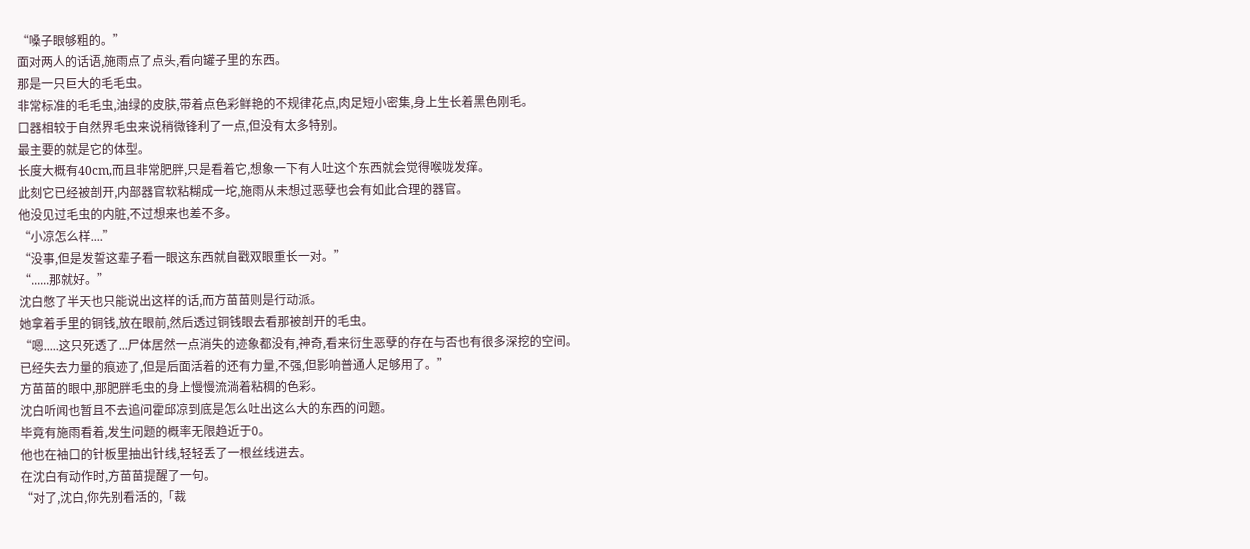“嗓子眼够粗的。”
面对两人的话语,施雨点了点头,看向罐子里的东西。
那是一只巨大的毛毛虫。
非常标准的毛毛虫,油绿的皮肤,带着点色彩鲜艳的不规律花点,肉足短小密集,身上生长着黑色刚毛。
口器相较于自然界毛虫来说稍微锋利了一点,但没有太多特别。
最主要的就是它的体型。
长度大概有40cm,而且非常肥胖,只是看着它,想象一下有人吐这个东西就会觉得喉咙发痒。
此刻它已经被剖开,内部器官软粘糊成一坨,施雨从未想过恶孽也会有如此合理的器官。
他没见过毛虫的内脏,不过想来也差不多。
“小凉怎么样....”
“没事,但是发誓这辈子看一眼这东西就自戳双眼重长一对。”
“......那就好。”
沈白憋了半天也只能说出这样的话,而方苗苗则是行动派。
她拿着手里的铜钱,放在眼前,然后透过铜钱眼去看那被剖开的毛虫。
“嗯.....这只死透了...尸体居然一点消失的迹象都没有,神奇,看来衍生恶孽的存在与否也有很多深挖的空间。
已经失去力量的痕迹了,但是后面活着的还有力量,不强,但影响普通人足够用了。”
方苗苗的眼中,那肥胖毛虫的身上慢慢流淌着粘稠的色彩。
沈白听闻也暂且不去追问霍邱凉到底是怎么吐出这么大的东西的问题。
毕竟有施雨看着,发生问题的概率无限趋近于0。
他也在袖口的针板里抽出针线,轻轻丢了一根丝线进去。
在沈白有动作时,方苗苗提醒了一句。
“对了,沈白,你先别看活的,「裁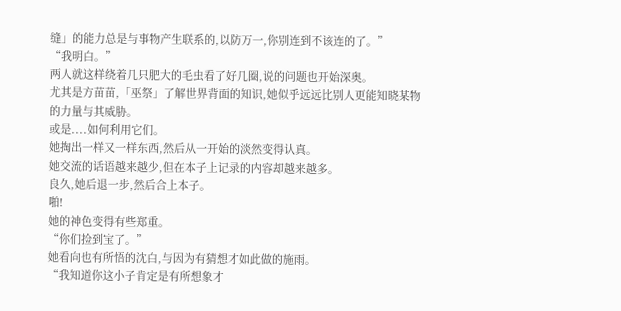缝」的能力总是与事物产生联系的,以防万一,你别连到不该连的了。”
“我明白。”
两人就这样绕着几只肥大的毛虫看了好几圈,说的问题也开始深奥。
尤其是方苗苗,「巫祭」了解世界背面的知识,她似乎远远比别人更能知晓某物的力量与其威胁。
或是....如何利用它们。
她掏出一样又一样东西,然后从一开始的淡然变得认真。
她交流的话语越来越少,但在本子上记录的内容却越来越多。
良久,她后退一步,然后合上本子。
啪!
她的神色变得有些郑重。
“你们捡到宝了。”
她看向也有所悟的沈白,与因为有猜想才如此做的施雨。
“我知道你这小子肯定是有所想象才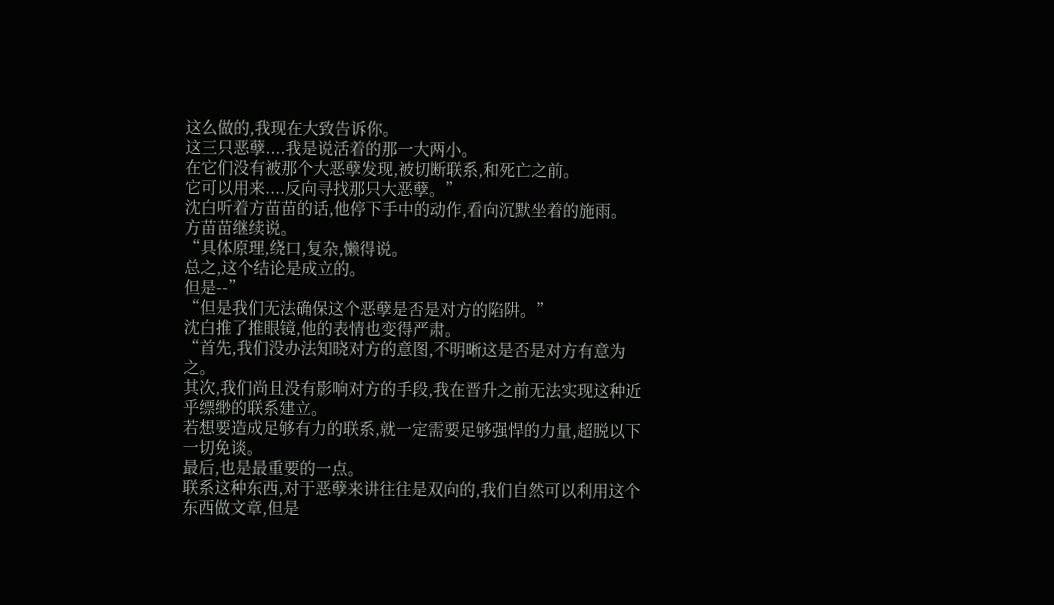这么做的,我现在大致告诉你。
这三只恶孽....我是说活着的那一大两小。
在它们没有被那个大恶孽发现,被切断联系,和死亡之前。
它可以用来....反向寻找那只大恶孽。”
沈白听着方苗苗的话,他停下手中的动作,看向沉默坐着的施雨。
方苗苗继续说。
“具体原理,绕口,复杂,懒得说。
总之,这个结论是成立的。
但是--”
“但是我们无法确保这个恶孽是否是对方的陷阱。”
沈白推了推眼镜,他的表情也变得严肃。
“首先,我们没办法知晓对方的意图,不明晰这是否是对方有意为之。
其次,我们尚且没有影响对方的手段,我在晋升之前无法实现这种近乎缥缈的联系建立。
若想要造成足够有力的联系,就一定需要足够强悍的力量,超脱以下一切免谈。
最后,也是最重要的一点。
联系这种东西,对于恶孽来讲往往是双向的,我们自然可以利用这个东西做文章,但是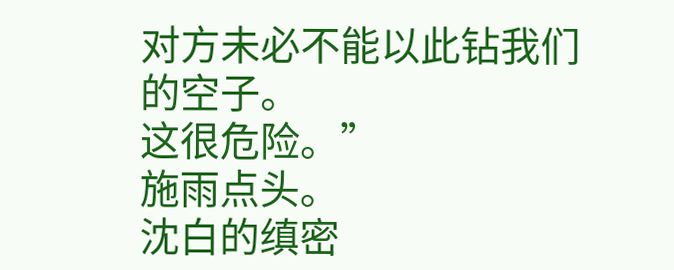对方未必不能以此钻我们的空子。
这很危险。”
施雨点头。
沈白的缜密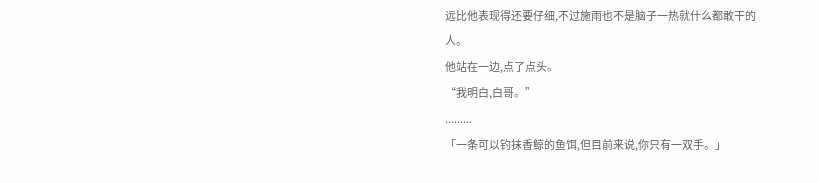远比他表现得还要仔细,不过施雨也不是脑子一热就什么都敢干的人。
他站在一边,点了点头。
“我明白,白哥。”
.........
「一条可以钓抹香鲸的鱼饵,但目前来说,你只有一双手。」